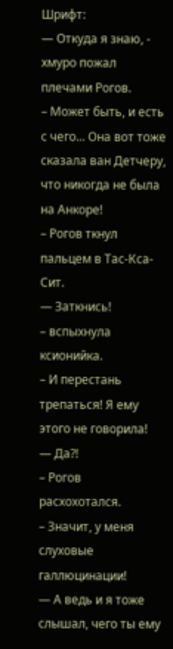Шрифт:
— Откуда я знаю, - хмуро пожал плечами Рогов.
– Может быть, и есть с чего... Она вот тоже сказала ван Детчеру, что никогда не была на Анкоре!
– Рогов ткнул пальцем в Тас-Кса-Сит.
— Заткнись!
– вспыхнула ксионийка.
– И перестань трепаться! Я ему этого не говорила!
— Да?!
– Рогов расхохотался.
– Значит, у меня слуховые галлюцинации!
— А ведь и я тоже слышал, чего ты ему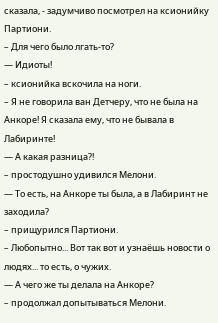сказала, - задумчиво посмотрел на ксионийку Партиони.
– Для чего было лгать-то?
— Идиоты!
– ксионийка вскочила на ноги.
– Я не говорила ван Детчеру, что не была на Анкоре! Я сказала ему, что не бывала в Лабиринте!
— А какая разница?!
– простодушно удивился Мелони.
— То есть, на Анкоре ты была, а в Лабиринт не заходила?
– прищурился Партиони.
– Любопытно... Вот так вот и узнаёшь новости о людях... то есть, о чужих.
— А чего же ты делала на Анкоре?
– продолжал допытываться Мелони.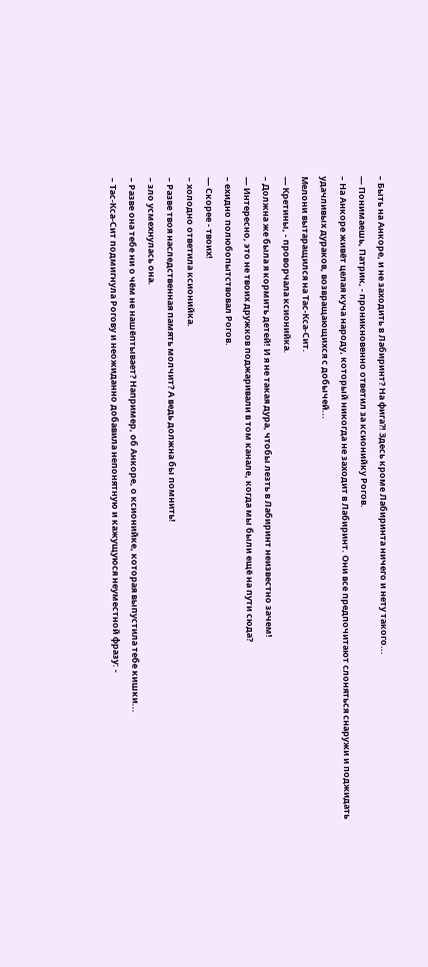– Быть на Анкоре, и не заходить в Лабиринт? На фига?! Здесь кроме Лабиринта ничего и нету такого...
— Понимаешь, Патрик, - проникновенно ответил за ксионийку Рогов.
– На Анкоре живёт целая куча народу, который никогда не заходит в Лабиринт. Они все предпочитают слоняться снаружи и поджидать удачливых дураков, возвращающихся с добычей...
Мелони вытаращился на Тас-Кса-Сит.
— Кретины, - проворчала ксионийка.
– Должна же была я кормить детей! И я не такая дура, чтобы лезть в Лабиринт неизвестно зачем!
— Интересно, это не твоих дружков поджаривали в том канале, когда мы были ещё на пути сюда?
– ехидно полюбопытствовал Рогов.
— Скорее - твоих!
– холодно ответила ксионийка.
– Разве твоя наследственная память молчит? А ведь должна бы помнить!
– зло усмехнулась она.
– Разве она тебе ни о чём не нашёптывает? Например, об Анкоре, о ксионийке, которая выпустила тебе кишки...
– Тас-Кса-Сит подмигнула Рогову и неожиданно добавила непонятную и кажущуюся неуместной фразу: -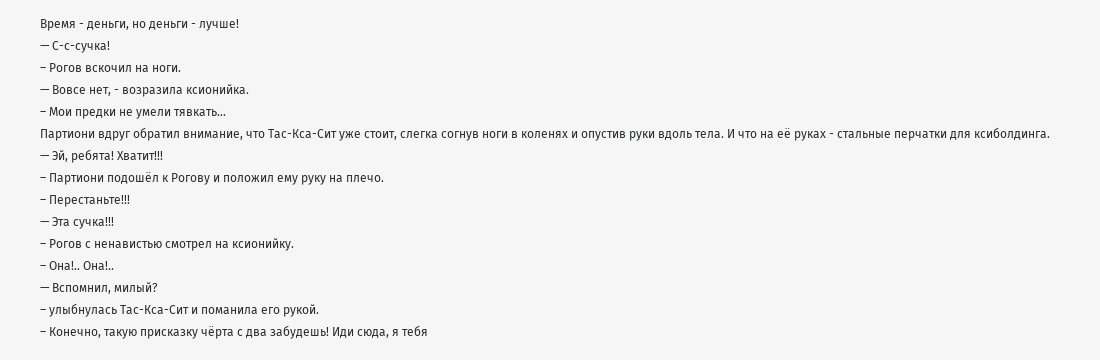Время - деньги, но деньги - лучше!
— С-с-сучка!
– Рогов вскочил на ноги.
— Вовсе нет, - возразила ксионийка.
– Мои предки не умели тявкать...
Партиони вдруг обратил внимание, что Тас-Кса-Сит уже стоит, слегка согнув ноги в коленях и опустив руки вдоль тела. И что на её руках - стальные перчатки для ксиболдинга.
— Эй, ребята! Хватит!!!
– Партиони подошёл к Рогову и положил ему руку на плечо.
– Перестаньте!!!
— Эта сучка!!!
– Рогов с ненавистью смотрел на ксионийку.
– Она!.. Она!..
— Вспомнил, милый?
– улыбнулась Тас-Кса-Сит и поманила его рукой.
– Конечно, такую присказку чёрта с два забудешь! Иди сюда, я тебя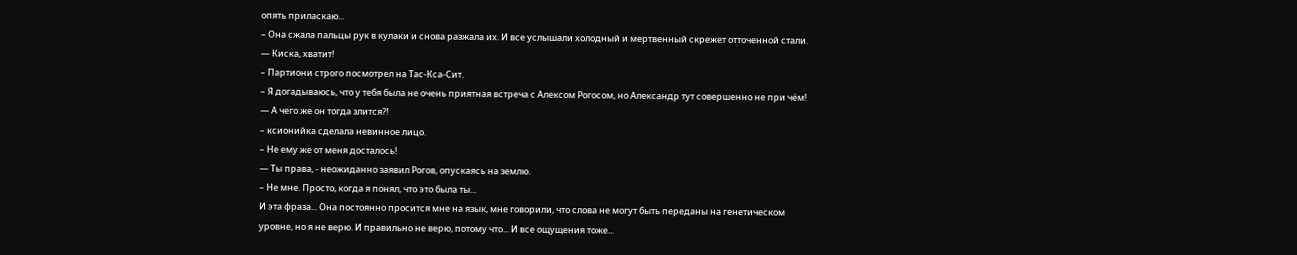опять приласкаю...
– Она сжала пальцы рук в кулаки и снова разжала их. И все услышали холодный и мертвенный скрежет отточенной стали.
— Киска, хватит!
– Партиони строго посмотрел на Тас-Кса-Сит.
– Я догадываюсь, что у тебя была не очень приятная встреча с Алексом Рогосом, но Александр тут совершенно не при чём!
— А чего же он тогда злится?!
– ксионийка сделала невинное лицо.
– Не ему же от меня досталось!
— Ты права, - неожиданно заявил Рогов, опускаясь на землю.
– Не мне. Просто, когда я понял, что это была ты...
И эта фраза... Она постоянно просится мне на язык, мне говорили, что слова не могут быть переданы на генетическом уровне, но я не верю. И правильно не верю, потому что... И все ощущения тоже...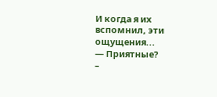И когда я их вспомнил, эти ощущения...
— Приятные?
–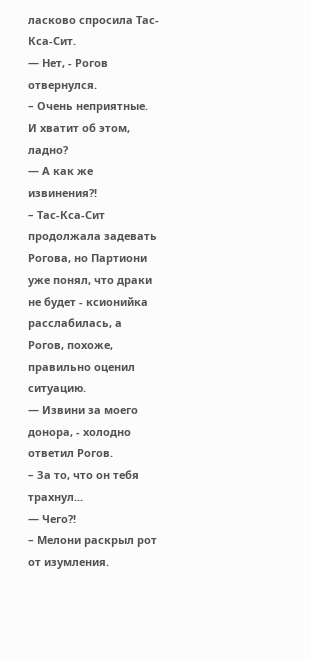ласково спросила Тас-Кса-Сит.
— Нет, - Рогов отвернулся.
– Очень неприятные. И хватит об этом, ладно?
— А как же извинения?!
– Тас-Кса-Сит продолжала задевать Рогова, но Партиони уже понял, что драки не будет - ксионийка расслабилась, а Рогов, похоже, правильно оценил ситуацию.
— Извини за моего донора, - холодно ответил Рогов.
– За то, что он тебя трахнул...
— Чего?!
– Мелони раскрыл рот от изумления.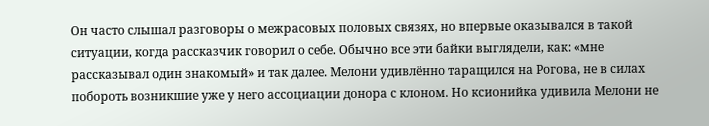Он часто слышал разговоры о межрасовых половых связях, но впервые оказывался в такой ситуации, когда рассказчик говорил о себе. Обычно все эти байки выглядели, как: «мне рассказывал один знакомый» и так далее. Мелони удивлённо таращился на Рогова, не в силах побороть возникшие уже у него ассоциации донора с клоном. Но ксионийка удивила Мелони не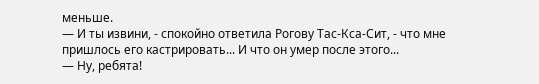меньше.
— И ты извини, - спокойно ответила Рогову Тас-Кса-Сит, - что мне пришлось его кастрировать... И что он умер после этого...
— Ну, ребята!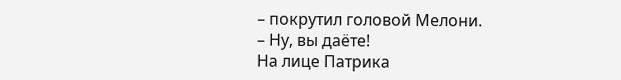– покрутил головой Мелони.
– Ну, вы даёте!
На лице Патрика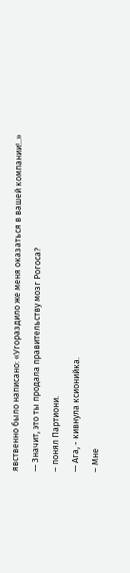явственно было написано: «Угораздило же меня оказаться в вашей компании!..»
— Значит, это ты продала правительству мозг Рогоса?
– понял Партиони.
— Ага, - кивнула ксионийка.
– Мне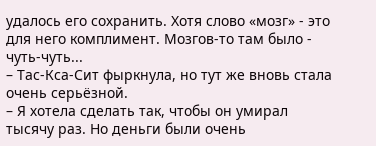удалось его сохранить. Хотя слово «мозг» - это для него комплимент. Мозгов-то там было - чуть-чуть...
– Тас-Кса-Сит фыркнула, но тут же вновь стала очень серьёзной.
– Я хотела сделать так, чтобы он умирал тысячу раз. Но деньги были очень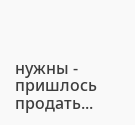нужны - пришлось продать...